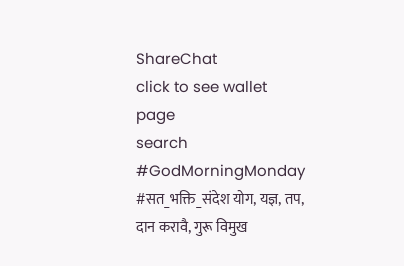ShareChat
click to see wallet page
search
#GodMorningMonday #सत_भक्ति_संदेश योग, यज्ञ, तप, दान करावै, गुरू विमुख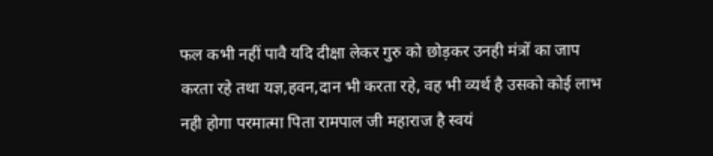फल कभी नहीं पावै यदि दीक्षा लेकर गुरु को छोड़कर उनही मंत्रों का जाप करता रहे तथा यज्ञ,हवन,दान भी करता रहे, वह भी व्यर्थ है उसको कोई लाभ नही होगा परमात्मा पिता रामपाल जी महाराज है स्वयं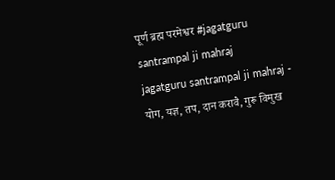पूर्ण ब्रह्म परमेश्वर #jagatguru santrampal ji mahraj
jagatguru santrampal ji mahraj - योग, यज्ञ, तप, दान करावै, गुरू विमुख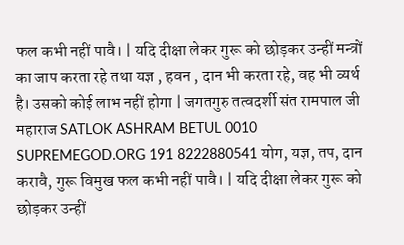फल कभी नहीं पावै। | यदि दीक्षा लेकर गुरू को छोड़कर उन्हीं मन्त्रों का जाप करता रहे तथा यज्ञ , हवन , दान भी करता रहे, वह भी व्यर्थ है। उसको कोई लाभ नहीं होगा | जगतगुरु तत्वदर्शी संत रामपाल जी महाराज SATLOK ASHRAM BETUL 0010 SUPREMEGOD.ORG 191 8222880541 योग, यज्ञ, तप, दान करावै, गुरू विमुख फल कभी नहीं पावै। | यदि दीक्षा लेकर गुरू को छोड़कर उन्हीं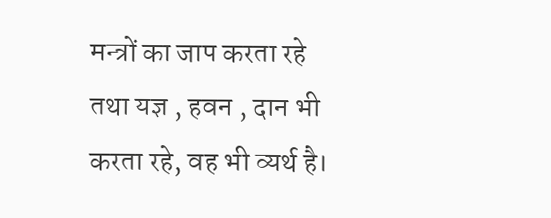मन्त्रों का जाप करता रहे तथा यज्ञ , हवन , दान भी करता रहे, वह भी व्यर्थ है।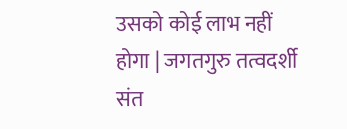उसको कोई लाभ नहीं होगा | जगतगुरु तत्वदर्शी संत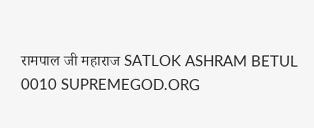रामपाल जी महाराज SATLOK ASHRAM BETUL 0010 SUPREMEGOD.ORG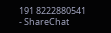191 8222880541 - ShareChat